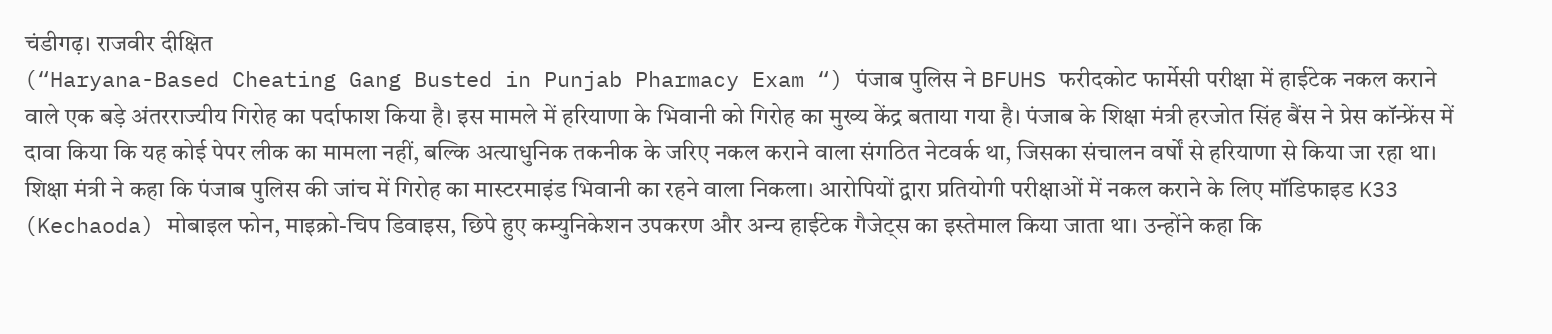चंडीगढ़। राजवीर दीक्षित
(“Haryana-Based Cheating Gang Busted in Punjab Pharmacy Exam “) पंजाब पुलिस ने BFUHS फरीदकोट फार्मेसी परीक्षा में हाईटेक नकल कराने वाले एक बड़े अंतरराज्यीय गिरोह का पर्दाफाश किया है। इस मामले में हरियाणा के भिवानी को गिरोह का मुख्य केंद्र बताया गया है। पंजाब के शिक्षा मंत्री हरजोत सिंह बैंस ने प्रेस कॉन्फ्रेंस में दावा किया कि यह कोई पेपर लीक का मामला नहीं, बल्कि अत्याधुनिक तकनीक के जरिए नकल कराने वाला संगठित नेटवर्क था, जिसका संचालन वर्षों से हरियाणा से किया जा रहा था।
शिक्षा मंत्री ने कहा कि पंजाब पुलिस की जांच में गिरोह का मास्टरमाइंड भिवानी का रहने वाला निकला। आरोपियों द्वारा प्रतियोगी परीक्षाओं में नकल कराने के लिए मॉडिफाइड K33 (Kechaoda) मोबाइल फोन, माइक्रो-चिप डिवाइस, छिपे हुए कम्युनिकेशन उपकरण और अन्य हाईटेक गैजेट्स का इस्तेमाल किया जाता था। उन्होंने कहा कि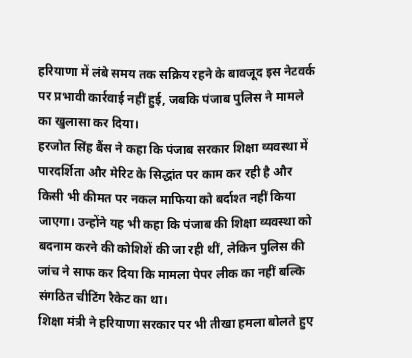हरियाणा में लंबे समय तक सक्रिय रहने के बावजूद इस नेटवर्क पर प्रभावी कार्रवाई नहीं हुई, जबकि पंजाब पुलिस ने मामले का खुलासा कर दिया।
हरजोत सिंह बैंस ने कहा कि पंजाब सरकार शिक्षा व्यवस्था में पारदर्शिता और मेरिट के सिद्धांत पर काम कर रही है और किसी भी कीमत पर नकल माफिया को बर्दाश्त नहीं किया जाएगा। उन्होंने यह भी कहा कि पंजाब की शिक्षा व्यवस्था को बदनाम करने की कोशिशें की जा रही थीं, लेकिन पुलिस की जांच ने साफ कर दिया कि मामला पेपर लीक का नहीं बल्कि संगठित चीटिंग रैकेट का था।
शिक्षा मंत्री ने हरियाणा सरकार पर भी तीखा हमला बोलते हुए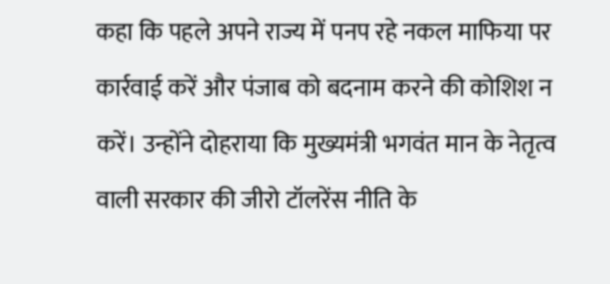कहा कि पहले अपने राज्य में पनप रहे नकल माफिया पर कार्रवाई करें और पंजाब को बदनाम करने की कोशिश न करें। उन्होंने दोहराया कि मुख्यमंत्री भगवंत मान के नेतृत्व वाली सरकार की जीरो टॉलरेंस नीति के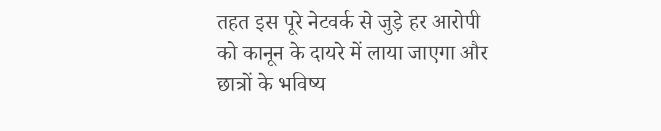तहत इस पूरे नेटवर्क से जुड़े हर आरोपी को कानून के दायरे में लाया जाएगा और छात्रों के भविष्य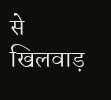से खिलवाड़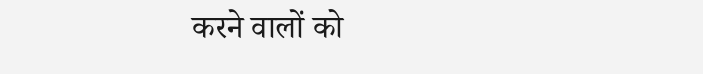करने वालों को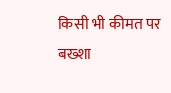किसी भी कीमत पर बख्शा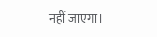नहीं जाएगा।